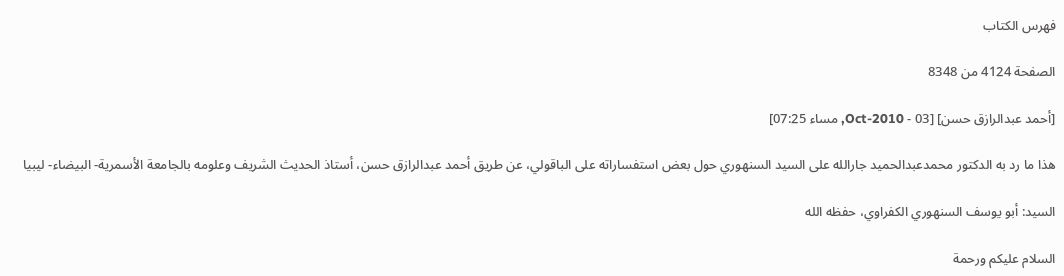فهرس الكتاب

الصفحة 4124 من 8348

[أحمد عبدالرازق حسن] [03 - Oct-2010, مساء 07:25]

هذا ما رد به الدكتور محمدعبدالحميد جارالله على السيد السنهوري حول بعض استفساراته على الباقولي، عن طريق أحمد عبدالرازق حسن، أستاذ الحديث الشريف وعلومه بالجامعة الأسمرية- البيضاء- ليبيا

السيد: أبو يوسف السنهوري الكفراوي، حفظه الله

السلام عليكم ورحمة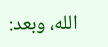الله، وبعد: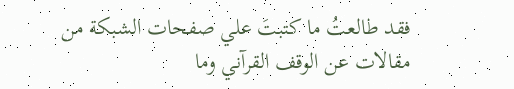فقد طالعتُ ما كتبتَ علي صفحات الشبكة من مقالات عن الوقف القرآني وما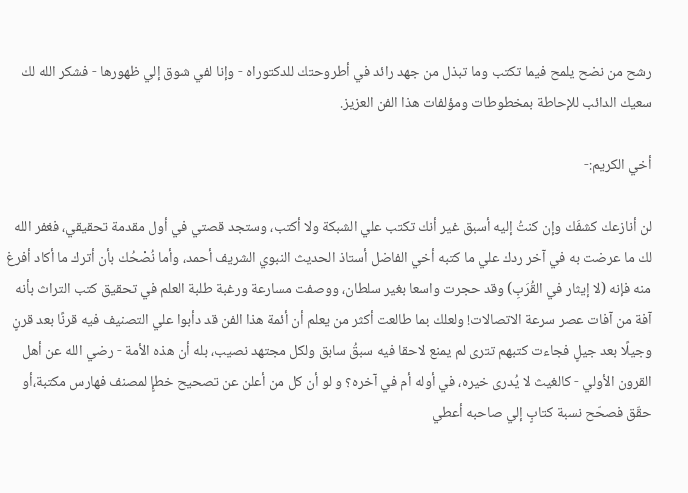رشح من نضح يلمح فيما تكتب وما تبذل من جهد رائد في أطروحتك للدكتوراه - وإنا لفي شوق إلي ظهورها - فشكر الله لك سعيك الدائب للإحاطة بمخطوطات ومؤلفات هذا الفن العزيز.

أخي الكريم:-

لن أنازعك كشفَك وإن كنتُ إليه أسبق غير أنك تكتب علي الشبكة ولا أكتب، وستجد قصتي في أول مقدمة تحقيقي، فغفر الله لك ما عرضت به في آخر ردك علي ما كتبه أخي الفاضل أستاذ الحديث النبوي الشريف أحمد، وأما نُصْحُك بأن أترك ما أكاد أفرغ منه فإنه (لا إيثار في القُرَبِ) وقد حجرت واسعا بغير سلطان، ووصفت مسارعة ورغبة طلبة العلم في تحقيق كتب التراث بأنه آفة من آفات عصر سرعة الاتصالات! ولعلك بما طالعت أكثر من يعلم أن أئمة هذا الفن قد دأبوا علي التصنيف فيه قرنًا بعد قرنٍ وجيلًا بعد جيلٍ فجاءت كتبهم تترى لم يمنع لاحقا فيه سبقُ سابق ولكل مجتهد نصيب، بله أن هذه الأمة - رضي الله عن أهل القرون الأولي - كالغيث لا يُدرى خيره، في أوله أم في آخره؟ و لو أن كل من أعلن عن تصحيح خطإٍ لمصنف فهارس مكتبة،أو حقّق فصحّح نسبة كتابٍ إلي صاحبه أعطي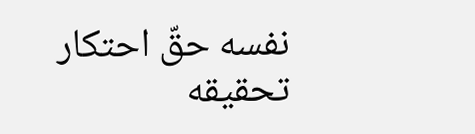نفسه حقّ احتكار تحقيقه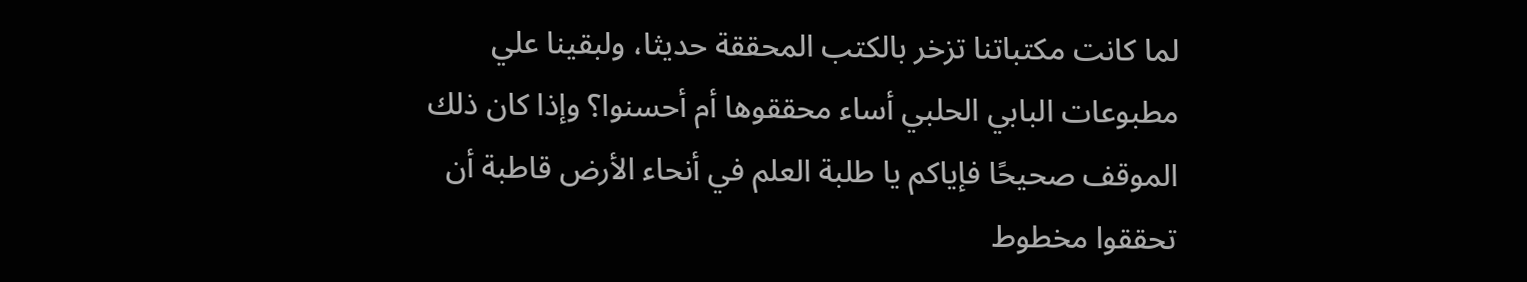لما كانت مكتباتنا تزخر بالكتب المحققة حديثا، ولبقينا علي مطبوعات البابي الحلبي أساء محققوها أم أحسنوا؟ وإذا كان ذلك الموقف صحيحًا فإياكم يا طلبة العلم في أنحاء الأرض قاطبة أن تحققوا مخطوط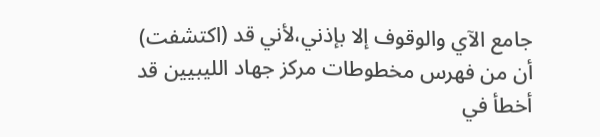جامع الآي والوقوف إلا بإذني،لأني قد (اكتشفت) أن من فهرس مخطوطات مركز جهاد الليبيين قد أخطأ في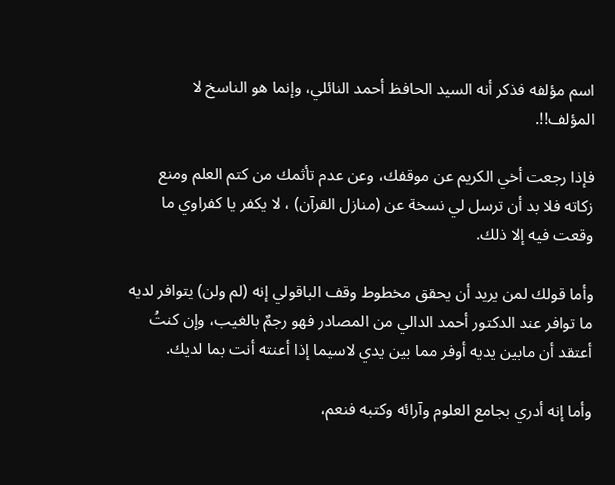اسم مؤلفه فذكر أنه السيد الحافظ أحمد النائلي، وإنما هو الناسخ لا المؤلف!!.

فإذا رجعت أخي الكريم عن موقفك، وعن عدم تأثمك من كتم العلم ومنع زكاته فلا بد أن ترسل لي نسخة عن (منازل القرآن) ، لا يكفر يا كفراوي ما وقعت فيه إلا ذلك.

وأما قولك لمن يريد أن يحقق مخطوط وقف الباقولي إنه (لم ولن) يتوافر لديه ما توافر عند الدكتور أحمد الدالي من المصادر فهو رجمٌ بالغيب، وإن كنتُ أعتقد أن مابين يديه أوفر مما بين يدي لاسيما إذا أعنته أنت بما لديك.

وأما إنه أدري بجامع العلوم وآرائه وكتبه فنعم،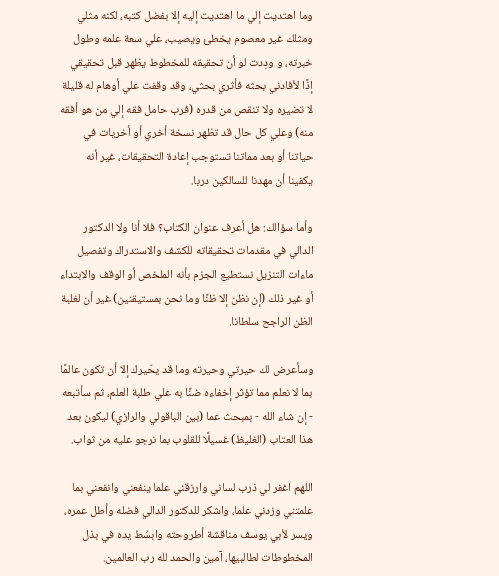وما اهتديت إلي ما اهتديت إليه إلا بفضل كتبه، لكنه مثلي ومثلك غير معصوم يخطئ ويصيب، علي سعة علمه وطول خبرته، و ودِدت لو أن تحقيقه للمخطوط يظهر قبل تحقيقي إذًا لأفادني بحثه فأثري بحثي، وقد وقفت علي أوهام له قليلة لا تضيره ولا تنقص من قدره (فرب حامل فقه إلي من هو أفقه منه) وعلي كل حال قد تظهر نسخة أخري أو أخريات في حياتنا أو بعد مماتنا تستوجب إعادة التحقيقات، غير أنه يكفينا أن مهدنا للسالكين دربا.

وأما سؤالك: هل أعرف عنوان الكتاب؟ فلا أنا ولا الدكتور الدالي في مقدمات تحقيقاته للكشف والاستدراك وتفصيل ماءات التنزيل نستطيع الجزم بأنه الملخص أو الوقف والابتداء أو غير ذلك (إن نظن إلا ظنًا وما نحن بمستيقنين) غير أن لغلبة الظن الراجح سلطانا.

وسأعرض لك حيرتي وحيرته وما قد يحّيرك إلا أن تكون عالمًا بما لا نعلم مما تؤثر إخفاءه ضنًا به علي طلبة العلم، ثم سأتبعه - إن شاء الله - بمبحث عما (بين الباقولي والرازي) ليكون بعد هذا العتاب (الغليظ) غسيلًا للقلوب بما نرجو عليه من ثواب.

اللهم اغفر لي ذرب لساني وارزقني علما ينفعني وانفعني بما علمتني وزدني علما، واشكر للدكتور الدالي فضله وأطل عمره، ويسر لأبي يوسف مناقشة أطروحته وابسُط يده في بذل المخطوطات لطالبيها، آمين والحمد لله رب العالمين.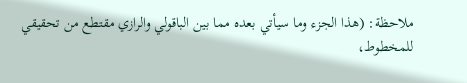ملاحظة: (هذا الجزء وما سيأتي بعده مما بين الباقولي والرازي مقتطع من تحقيقي للمخطوط،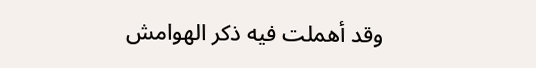وقد أهملت فيه ذكر الهوامش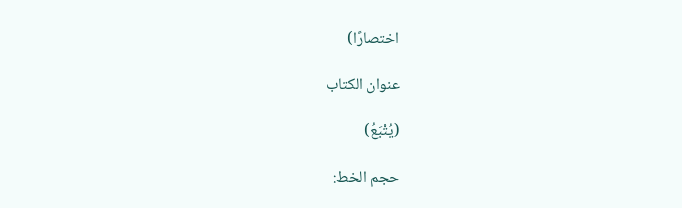اختصارًا)

عنوان الكتاب

(يُتْبَعُ)

حجم الخط: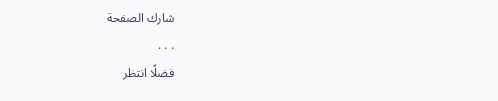شارك الصفحة
. . .
فضلًا انتظر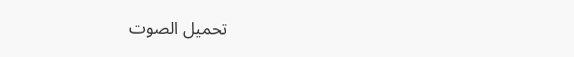تحميل الصوت